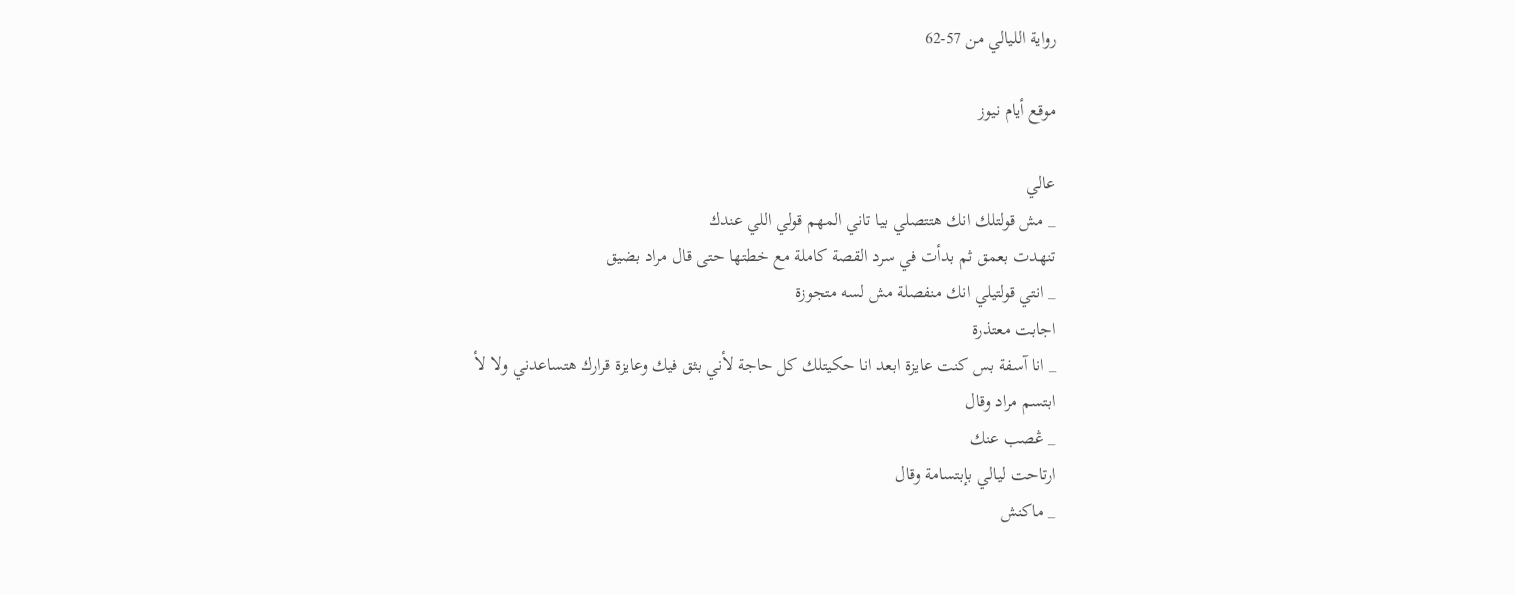رواية الليالي من 57-62

موقع أيام نيوز

عالي
_ مش قولتلك انك هتتصلي بيا تاني المهم قولي اللي عندك
تنهدت بعمق ثم بدأت في سرد القصة كاملة مع خطتها حتى قال مراد بضيق
_ انتي قولتيلي انك منفصلة مش لسه متجوزة
اجابت معتذرة
_ انا آسفة بس كنت عايزة ابعد انا حكيتلك كل حاجة لأني بثق فيك وعايزة قرارك هتساعدني ولا لأ
ابتسم مراد وقال
_ ڠصب عنك
ارتاحت ليالي بإبتسامة وقال
_ ماكنش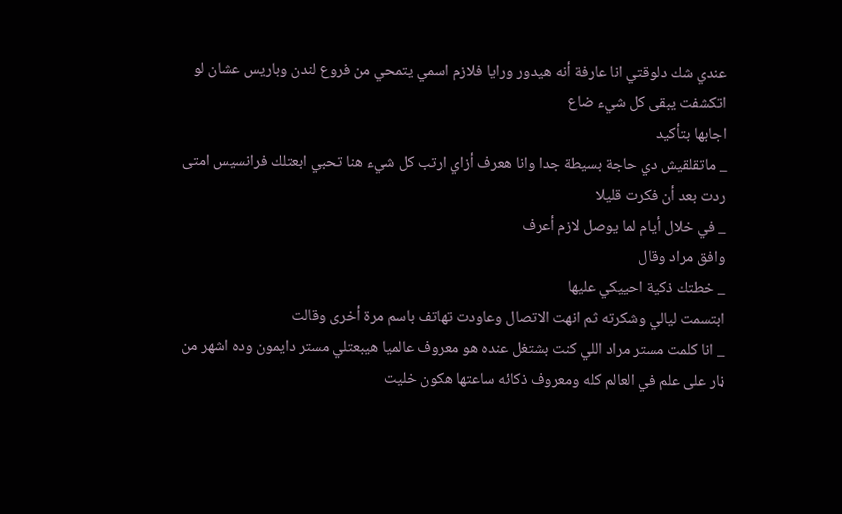عندي شك دلوقتي انا عارفة أنه هيدور ورايا فلازم اسمي يتمحي من فروع لندن وباريس عشان لو اتكشفت يبقى كل شيء ضاع
اجابها بتأكيد
_ ماتقلقيش دي حاجة بسيطة جدا وانا هعرف أزاي ارتب كل شيء هنا تحبي ابعتلك فرانسيس امتى
ردت بعد أن فكرت قليلا
_ في خلال أيام لما يوصل لازم أعرف
وافق مراد وقال
_ خطتك ذكية احييكي عليها
ابتسمت ليالي وشكرته ثم انهت الاتصال وعاودت تهاتف باسم مرة أخرى وقالت
_ انا كلمت مستر مراد اللي كنت بشتغل عنده هو معروف عالميا هيبعتلي مستر دايمون وده اشهر من ڼار على علم في العالم كله ومعروف ذكائه ساعتها هكون خليت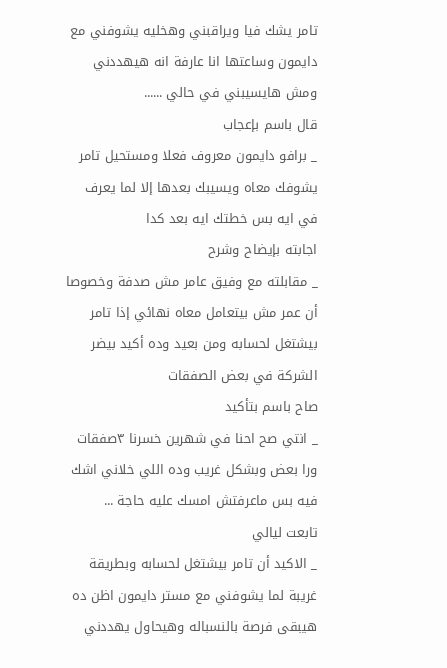تامر يشك فيا ويراقبني وهخليه يشوفني مع دايمون وساعتها انا عارفة انه هيهددني ومش هايسيبني في حالي ......
قال باسم بإعجاب
_ برافو دايمون معروف فعلا ومستحيل تامر يشوفك معاه ويسيبك بعدها إلا لما يعرف في ايه بس خطتك ايه بعد كدا
اجابته بإيضاح وشرح
_ مقابلته مع وفيق عامر مش صدفة وخصوصا أن عمر مش بيتعامل معاه نهائي إذا تامر بيشتغل لحسابه ومن بعيد وده أكيد بيضر الشركة في بعض الصفقات
صاح باسم بتأكيد
_ انتي صح احنا في شهرين خسرنا ٣صفقات ورا بعض وبشكل غريب وده اللي خلاني اشك فيه بس ماعرفتش امسك عليه حاجة ...
تابعت ليالي
_ الاكيد أن تامر بيشتغل لحسابه وبطريقة غريبة لما يشوفني مع مستر دايمون اظن ده هيبقى فرصة بالنسباله وهيحاول يهددني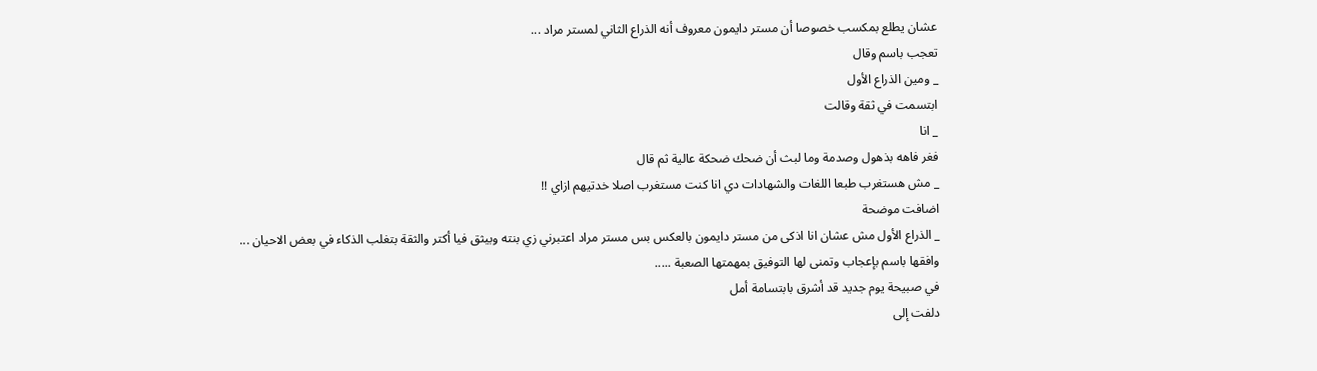عشان يطلع بمكسب خصوصا أن مستر دايمون معروف أنه الذراع الثاني لمستر مراد ...
تعجب باسم وقال
_ ومين الذراع الأول
ابتسمت في ثقة وقالت
_ انا
فغر فاهه بذهول وصدمة وما لبث أن ضحك ضحكة عالية ثم قال
_ مش هستغرب طبعا اللغات والشهادات دي انا كنت مستغرب اصلا خدتيهم ازاي !!
اضافت موضحة
_ الذراع الأول مش عشان انا اذكى من مستر دايمون بالعكس بس مستر مراد اعتبرني زي بنته وبيثق فيا أكتر والثقة بتغلب الذكاء في بعض الاحيان ...
وافقها باسم بإعجاب وتمنى لها التوفيق بمهمتها الصعبة .....
في صبيحة يوم جديد قد أشرق بابتسامة أمل
دلفت إلى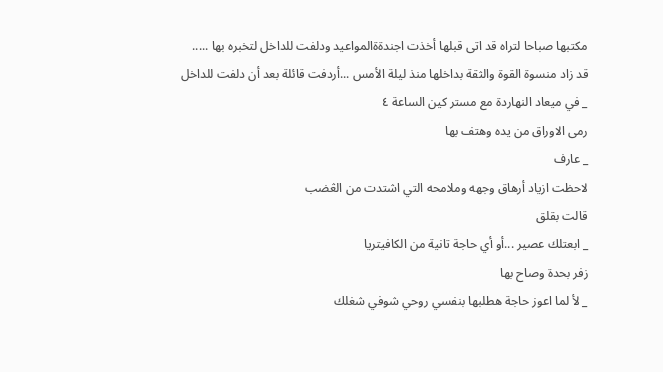مكتبها صباحا لتراه قد اتى قبلها أخذت اجندةةالمواعيد ودلفت للداخل لتخبره بها .....
قد زاد منسوة القوة والثقة بداخلها منذ ليلة الأمس ...أردفت قائلة بعد أن دلفت للداخل
_ في ميعاد النهاردة مع مستر كين الساعة ٤
رمى الاوراق من يده وهتف بها
_ عارف
لاحظت ازياد أرهاق وجهه وملامحه التي اشتدت من الڠضب
قالت بقلق
_ ابعتلك عصير ...أو أي حاجة تانية من الكافيتريا
زفر بحدة وصاح بها
_ لأ لما اعوز حاجة هطلبها بنفسي روحي شوفي شغلك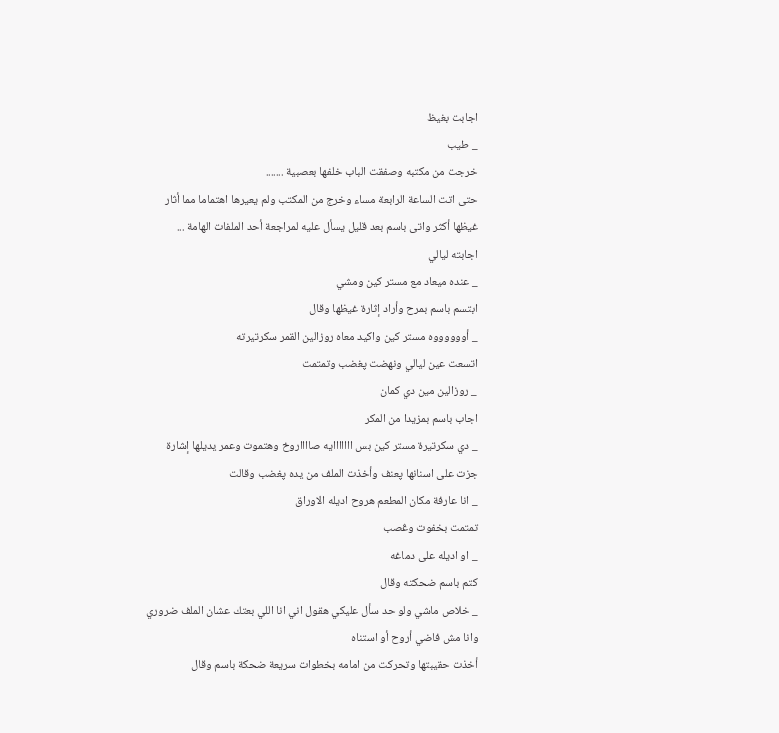اجابت بغيظ
_ طيب
خرجت من مكتبه وصفقت الباب خلفها بعصبية .......
حتى اتت الساعة الرابعة مساء وخرج من المكتب ولم يعيرها اهتماما مما أثار غيظها أكثر واتى باسم بعد قليل يسأل عليه لمراجعة أحد الملفات الهامة ...
اجابته ليالي
_ عنده ميعاد مع مستر كين ومشي
ابتسم باسم بمرح وأراد إثارة غيظها وقال
_ أووووووه مستر كين واكيد معاه روزالين القمر سكرتيرته
اتسعت عين ليالي ونهضت پغضب وتمتمت
_ روزالين مين دي كمان
اجاب باسم بمزيدا من المكر
_ دي سكرتيرة مستر كين بس ااااااايه صااااروخ وھتموت وعمر يديلها إشارة
جزت على اسنانها پعنف وأخذت الملف من يده پغضب وقالت
_ انا عارفة مكان المطعم هروح اديله الاوراق
تمتمت بخفوت وڠصب
_ او اديله على دماغه
كتم باسم ضحكته وقال
_ خلاص ماشي ولو حد سأل عليكي هقول اني انا اللي بعتك عشان الملف ضروري وانا مش فاضي أروح أو استناه
أخذت حقيبتها وتحركت من امامه بخطوات سريعة ضحكة باسم وقال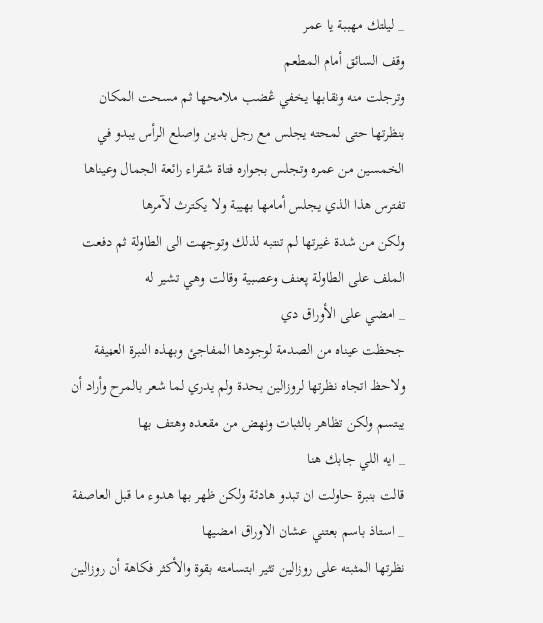_ ليلتك مهببة يا عمر
وقف السائق أمام المطعم
وترجلت منه ونقابها يخفي ڠضب ملامحها ثم مسحت المكان بنظرتها حتى لمحته يجلس مع رجل بدين واصلع الرأس يبدو في الخمسين من عمره وتجلس بجواره فتاة شقراء رائعة الجمال وعيناها تفترس هذا الذي يجلس أمامها بهيبة ولا يكترث لآمرها
ولكن من شدة غيرتها لم تنتبه لذلك وتوجهت الى الطاولة ثم دفعت الملف على الطاولة پعنف وعصبية وقالت وهي تشير له
_ امضي على الأوراق دي
جحظت عيناه من الصدمة لوجودها المفاجئ وبهذه النبرة العڼيفة ولاحظ اتجاه نظرتها لروزالين بحدة ولم يدري لما شعر بالمرح وأراد أن يبتسم ولكن تظاهر بالثبات ونهض من مقعده وهتف بها
_ ايه اللي جابك هنا
قالت بنبرة حاولت ان تبدو هادئة ولكن ظهر بها هدوء ما قبل العاصفة
_ استاذ باسم بعتني عشان الاوراق امضيها
نظرتها المثبته على روزالين تثير ابتسامته بقوة والأكثر فكاهة أن روزالين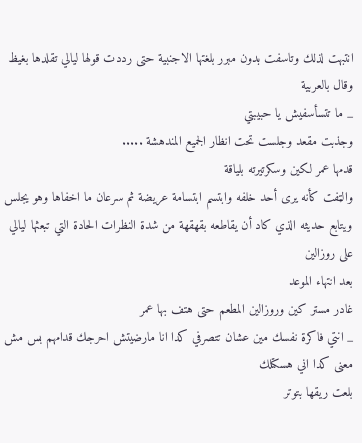انتبهت لذلك وتاسفت بدون مبرر بلغتها الاجنبية حتى رددت قولها ليالي تقلدها بغيظ وقال بالعربية
_ ما تتسأسفيش يا حبيبتي
وجذبت مقعد وجلست تحت انظار الجميع المندهشة .....
قدمها عمر لكين وسكرتيرته بلياقة
والټفت كأنه يرى أحد خلفه وابتسم ابتسامة عريضة ثم سرعان ما اخفاها وهو يجلس ويتابع حديثه الذي كاد أن يقاطعه بقهقهة من شدة النظرات الحادة التي تبعثها ليالي على روزالين
بعد انتهاء الموعد
غادر مستر كين وروزالين المطعم حتى هتف بها عمر
_ انتي فاكرة نفسك مين عشان تتصرفي كدا انا مارضيتش احرجك قدامهم بس مش معنى كدا اني هسكتلك
بلعت ريقها بتوتر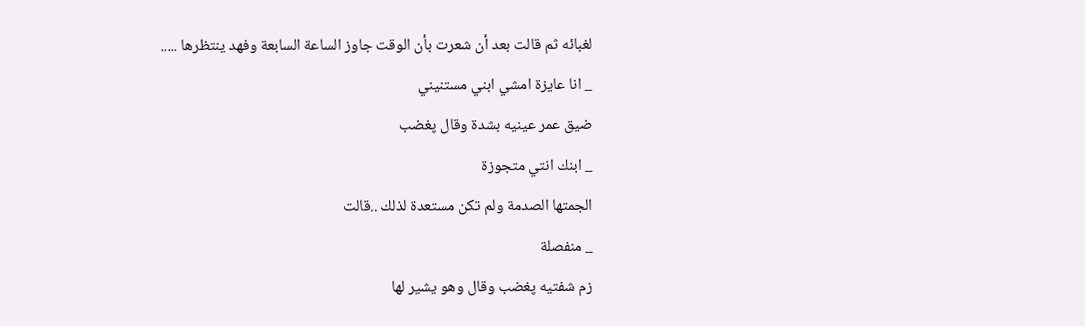لغبائه ثم قالت بعد أن شعرت بأن الوقت جاوز الساعة السابعة وفهد ينتظرها .....
_ انا عايزة امشي ابني مستنيني
ضيق عمر عينيه بشدة وقال پغضب
_ ابنك انتي متجوزة
الجمتها الصدمة ولم تكن مستعدة لذلك ..قالت
_ منفصلة
زم شفتيه پغضب وقال وهو يشير لها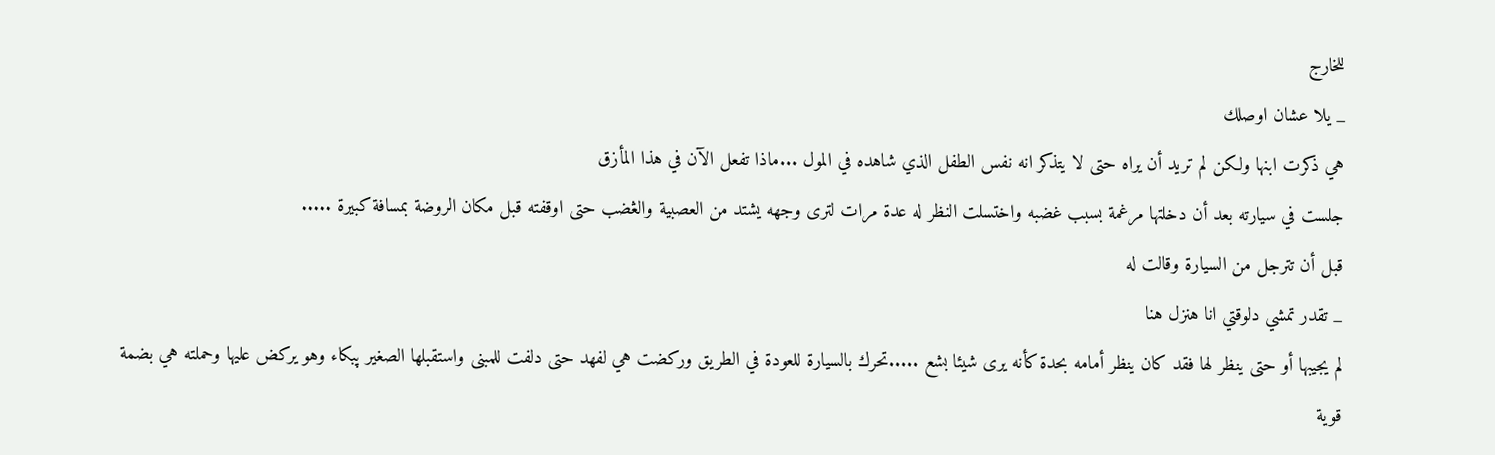للخارج
_ يلا عشان اوصلك
هي ذكرت ابنها ولكن لم تريد أن يراه حتى لا يتذكر انه نفس الطفل الذي شاهده في المول ...ماذا تفعل الآن في هذا المأزق
جلست في سيارته بعد أن دخلتها مرغمة بسبب غضبه واختسلت النظر له عدة مرات لترى وجهه يشتد من العصبية والڠضب حتى اوقفته قبل مكان الروضة بمسافة كبيرة .....
قبل أن تترجل من السيارة وقالت له
_ تقدر تمشي دلوقتي انا هنزل هنا
لم يجيبها أو حتى ينظر لها فقد كان ينظر أمامه بحدة كأنه يرى شيئا بشع .....تحرك بالسيارة للعودة في الطريق وركضت هي لفهد حتى دلفت للمبنى واستقبلها الصغير پبكاء وهو يركض عليها وحملته هي بضمة قوية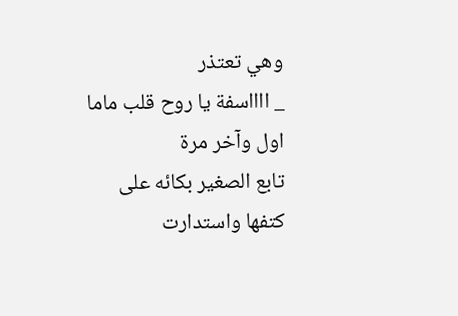وهي تعتذر
_ ااااسفة يا روح قلب ماما اول وآخر مرة
تابع الصغير بكائه على كتفها واستدارت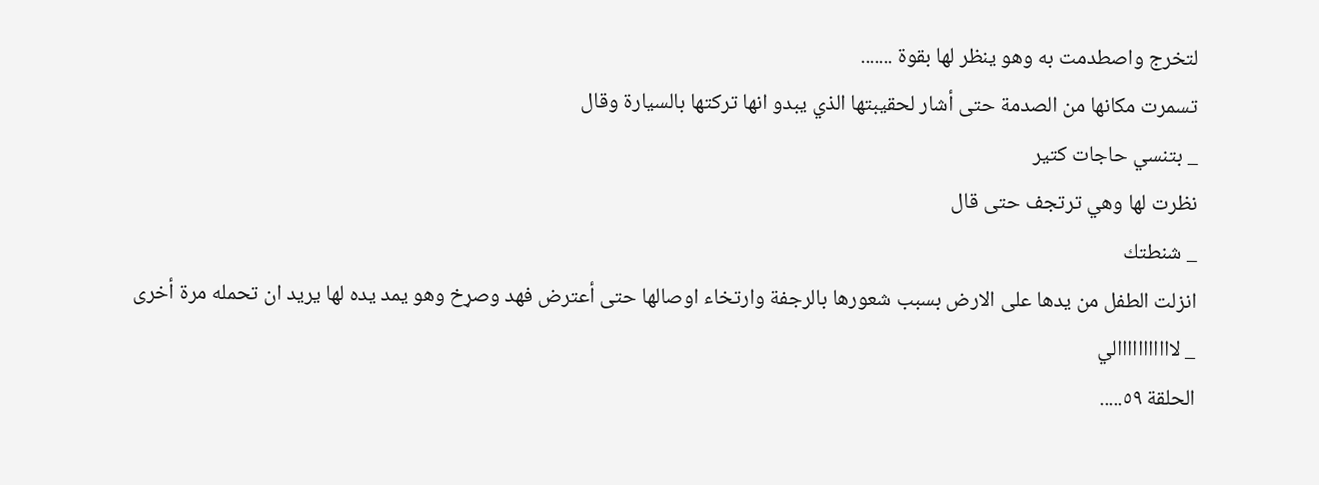لتخرج واصطدمت به وهو ينظر لها بقوة .......
تسمرت مكانها من الصدمة حتى أشار لحقيبتها الذي يبدو انها تركتها بالسيارة وقال
_ بتنسي حاجات كتير
نظرت لها وهي ترتجف حتى قال
_ شنطتك
انزلت الطفل من يدها على الارض بسبب شعورها بالرجفة وارتخاء اوصالها حتى أعترض فهد وصړخ وهو يمد يده لها يريد ان تحمله مرة أخرى
_ لااااااااااالي
الحلقة ٥٩.....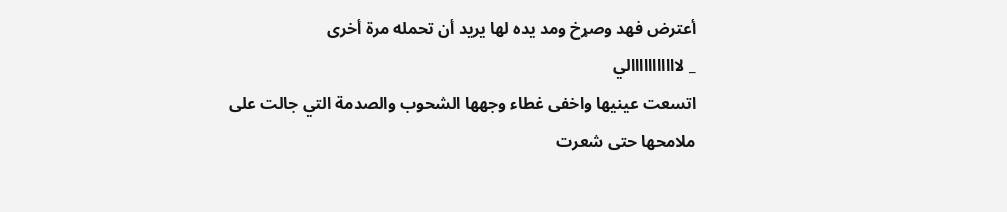أعترض فهد وصړخ ومد يده لها يريد أن تحمله مرة أخرى
_ لااااااااااالي
اتسعت عينيها واخفى غطاء وجهها الشحوب والصدمة التي جالت على ملامحها حتى شعرت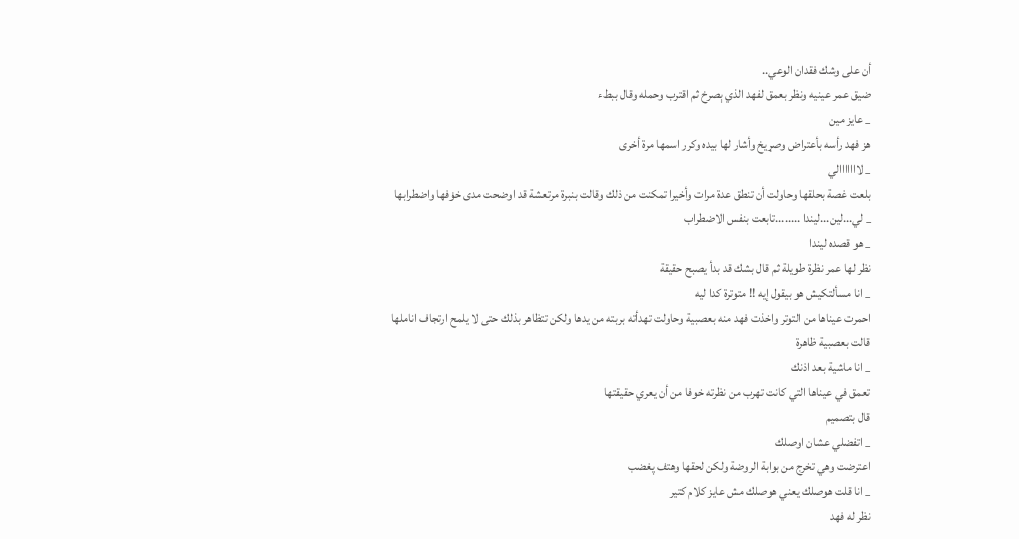أن على وشك فقدان الوعي..
ضيق عمر عينيه ونظر بعمق لفهد الذي ېصرخ ثم اقترب وحمله وقال ببطء
_ عايز مين
هز فهد رأسه بأعتراض وصړيخ وأشار لها بيده وكرر اسمها مرة أخرى
_ لااااااالي
بلعت غصة بحلقها وحاولت أن تنطق عدة مرات وأخيرا تمكنت من ذلك وقالت بنبرة مرتعشة قد اوضحت مدى خۏفها واضطرابها
_ لي...لين...ليندا ........تابعت بنفس الاضطراب
_ هو قصده ليندا
نظر لها عمر نظرة طويلة ثم قال بشك قد بدأ يصبح حقيقة
_ انا مسألتكيش هو بيقول إيه !! متوترة كدا ليه
احمرت عيناها من التوتر واخذت فهد منه بعصبية وحاولت تهدأته بربته من يدها ولكن تتظاهر بذلك حتى لا يلمح ارتجاف اناملها
قالت بعصبية ظاهرة
_ انا ماشية بعد اذنك
تعمق في عيناها التي كانت تهرب من نظرته خوفا من أن يعري حقيقتها
قال بتصميم
_ اتفضلي عشان اوصلك
اعترضت وهي تخرج من بوابة الروضة ولكن لحقها وهتف پغضب
_ انا قلت هوصلك يعني هوصلك مش عايز كلام كتير
نظر له فهد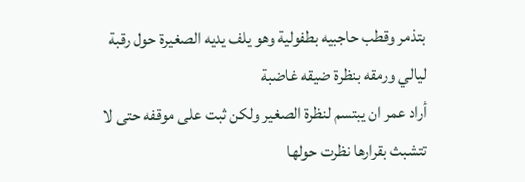بتذمر وقطب حاجبيه بطفولية وهو يلف يديه الصغيرة حول رقبة ليالي ورمقه بنظرة ضيقه غاضبة
أراد عمر ان يبتسم لنظرة الصغير ولكن ثبت على موقفه حتى لا تتشبث بقرارها نظرت حولها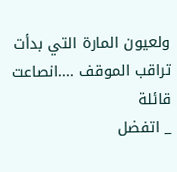ولعيون المارة التي بدأت تراقب الموقف ....انصاعت قائلة
_ اتفضل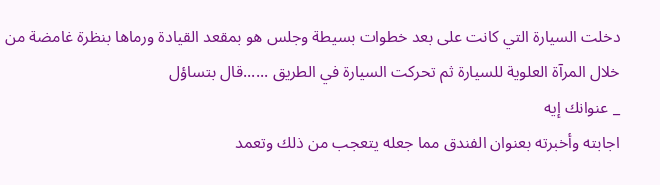دخلت السيارة التي كانت على بعد خطوات بسيطة وجلس هو بمقعد القيادة ورماها بنظرة غامضة من خلال المرآة العلوية للسيارة ثم تحركت السيارة في الطريق ......قال بتساؤل
_ عنوانك إيه
اجابته وأخبرته بعنوان الفندق مما جعله يتعجب من ذلك وتعمد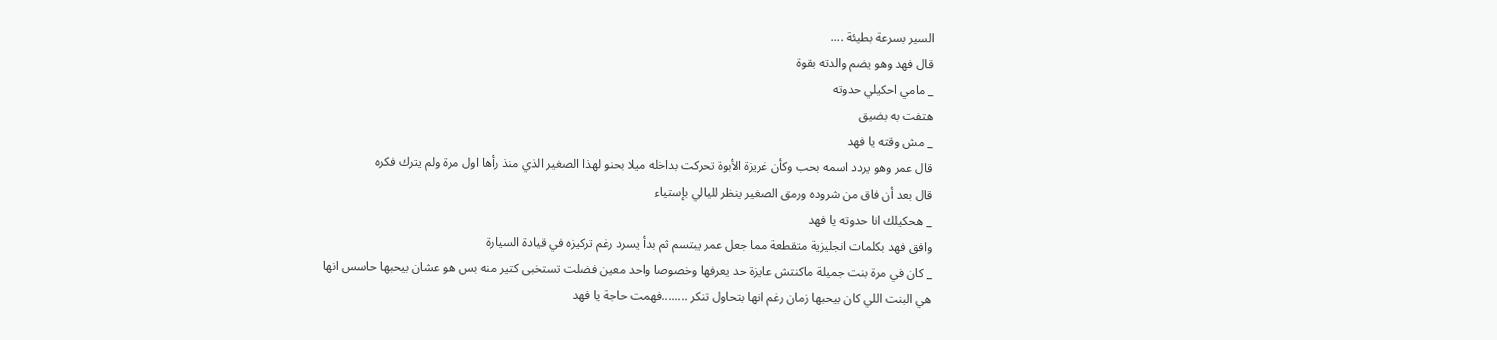السير بسرعة بطيئة ....
قال فهد وهو يضم والدته بقوة
_ مامي احكيلي حدوته
هتفت به بضيق
_ مش وقته يا فهد
قال عمر وهو يردد اسمه بحب وكأن غريزة الأبوة تحركت بداخله ميلا بحنو لهذا الصغير الذي منذ رأها اول مرة ولم يترك فكره
قال بعد أن فاق من شروده ورمق الصغير ينظر لليالي بإستياء
_ هحكيلك انا حدوته يا فهد
وافق فهد بكلمات انجليزية متقطعة مما جعل عمر يبتسم ثم بدأ يسرد رغم تركيزه في قيادة السيارة
_ كان في مرة بنت جميلة ماكنتش عايزة حد يعرفها وخصوصا واحد معين فضلت تستخبى كتير منه بس هو عشان بيحبها حاسس انها هي البنت اللي كان بيحبها زمان رغم انها بتحاول تنكر ........فهمت حاجة يا فهد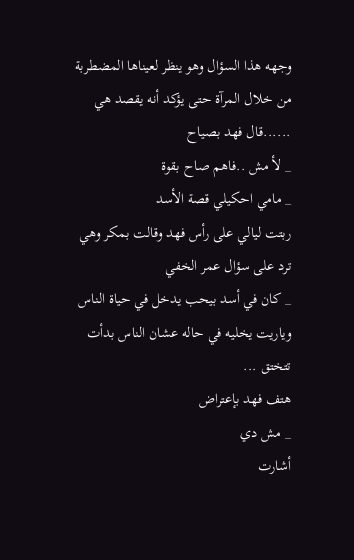وجهه هذا السؤال وهو ينظر لعيناها المضطربة من خلال المرآة حتى يؤكد أنه يقصد هي ......قال فهد بصياح
_ لأ مش ..فاهم صاح بقوة
_ مامي احكيلي قصة الأسد
ربتت ليالي على رأس فهد وقالت بمكر وهي ترد على سؤال عمر الخفي
_ كان في أسد بيحب يدخل في حياة الناس وياريت يخليه في حاله عشان الناس بدأت تتختق ...
هتف فهد بإعتراض
_ مش دي
أشارت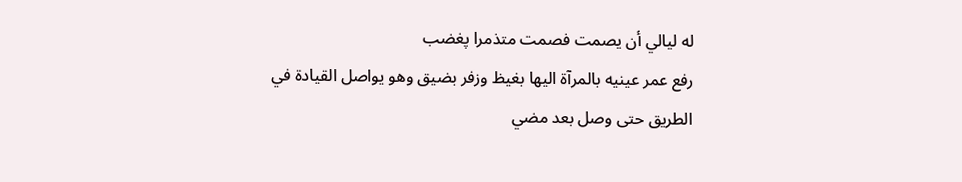له ليالي أن يصمت فصمت متذمرا پغضب
رفع عمر عينيه بالمرآة اليها بغيظ وزفر بضيق وهو يواصل القيادة في الطريق حتى وصل بعد مضي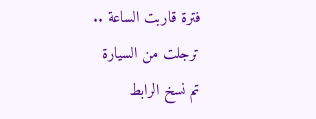فترة قاربت الساعة ..
ترجلت من السيارة
تم نسخ الرابط